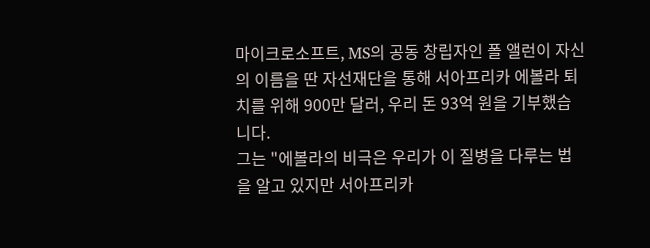마이크로소프트, MS의 공동 창립자인 폴 앨런이 자신의 이름을 딴 자선재단을 통해 서아프리카 에볼라 퇴치를 위해 900만 달러, 우리 돈 93억 원을 기부했습니다.
그는 "에볼라의 비극은 우리가 이 질병을 다루는 법을 알고 있지만 서아프리카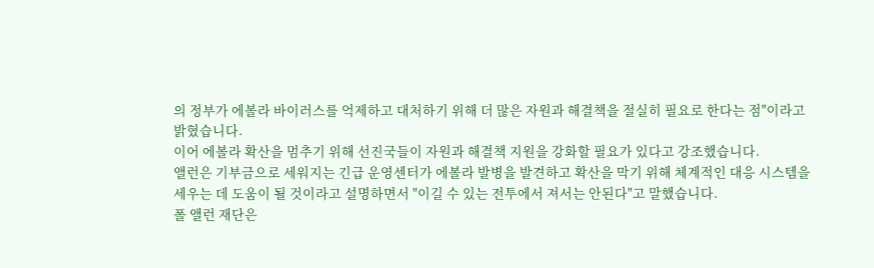의 정부가 에볼라 바이러스를 억제하고 대처하기 위해 더 많은 자원과 해결책을 절실히 필요로 한다는 점"이라고 밝혔습니다.
이어 에볼라 확산을 멈추기 위해 선진국들이 자원과 해결책 지원을 강화할 필요가 있다고 강조했습니다.
앨런은 기부금으로 세워지는 긴급 운영센터가 에볼라 발병을 발견하고 확산을 막기 위해 체계적인 대응 시스템을 세우는 데 도움이 될 것이라고 설명하면서 "이길 수 있는 전투에서 져서는 안된다"고 말했습니다.
폴 앨런 재단은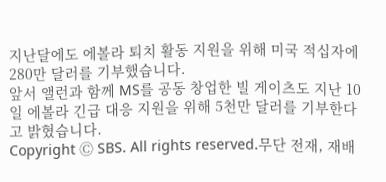지난달에도 에볼라 퇴치 활동 지원을 위해 미국 적십자에 280만 달러를 기부했습니다.
앞서 앨런과 함께 MS를 공동 창업한 빌 게이츠도 지난 10일 에볼라 긴급 대응 지원을 위해 5천만 달러를 기부한다고 밝혔습니다.
Copyright Ⓒ SBS. All rights reserved.무단 전재, 재배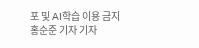포 및 AI학습 이용 금지
홍순준 기자 기자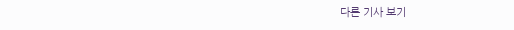다른 기사 보기